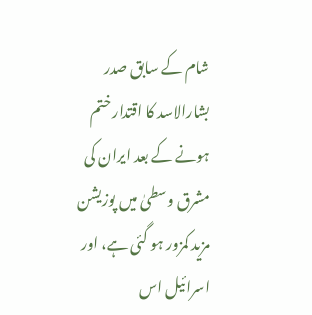شام کے سابق صدر بشارالاسد کا اقتدار ختم ہونے کے بعد ایران کی مشرق وسطیٰ میں پوزیشن مزید کمزور ہو گئی ہے، اور اسرائیل اس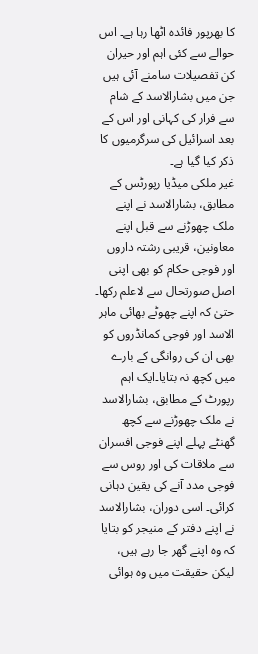کا بھرپور فائدہ اٹھا رہا ہے۔ اس حوالے سے کئی اہم اور حیران کن تفصیلات سامنے آئی ہیں جن میں بشارالاسد کے شام سے فرار کی کہانی اور اس کے بعد اسرائیل کی سرگرمیوں کا ذکر کیا گیا ہے۔
غیر ملکی میڈیا رپورٹس کے مطابق، بشارالاسد نے اپنے ملک چھوڑنے سے قبل اپنے معاونین، قریبی رشتہ داروں اور فوجی حکام کو بھی اپنی اصل صورتحال سے لاعلم رکھا۔ حتیٰ کہ اپنے چھوٹے بھائی ماہر الاسد اور فوجی کمانڈروں کو بھی ان کی روانگی کے بارے میں کچھ نہ بتایا۔ایک اہم رپورٹ کے مطابق، بشارالاسد نے ملک چھوڑنے سے کچھ گھنٹے پہلے اپنے فوجی افسران سے ملاقات کی اور روس سے فوجی مدد آنے کی یقین دہانی کرائی۔ اسی دوران، بشارالاسد نے اپنے دفتر کے منیجر کو بتایا کہ وہ اپنے گھر جا رہے ہیں، لیکن حقیقت میں وہ ہوائی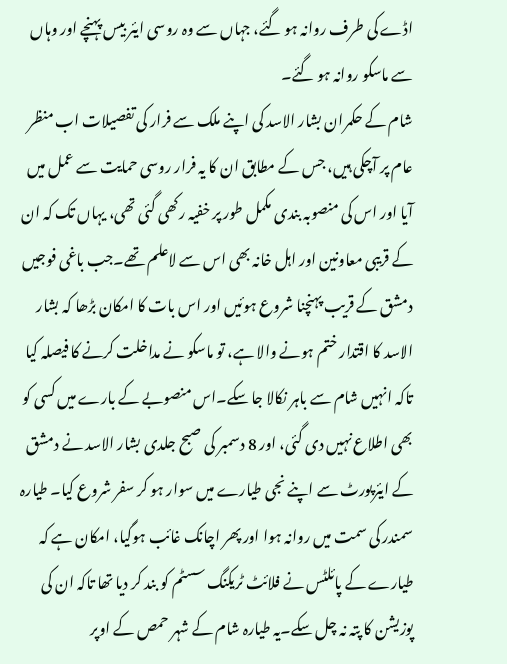اڈے کی طرف روانہ ہو گئے، جہاں سے وہ روسی ایئر بیس پہنچے اور وہاں سے ماسکو روانہ ہو گئے۔
شام کے حکمران بشار الاسد کی اپنے ملک سے فرار کی تفصیلات اب منظر عام پر آچکی ہیں، جس کے مطابق ان کا یہ فرار روسی حمایت سے عمل میں آیا اور اس کی منصوبہ بندی مکمل طور پر خفیہ رکھی گئی تھی، یہاں تک کہ ان کے قریبی معاونین اور اہل خانہ بھی اس سے لاعلم تھے۔جب باغی فوجیں دمشق کے قریب پہنچنا شروع ہوئیں اور اس بات کا امکان بڑھا کہ بشار الاسد کا اقتدار ختم ہونے والا ہے، تو ماسکو نے مداخلت کرنے کا فیصلہ کیا تاکہ انہیں شام سے باہر نکالا جا سکے۔اس منصوبے کے بارے میں کسی کو بھی اطلاع نہیں دی گئی، اور 8 دسمبر کی صبح جلدی بشار الاسد نے دمشق کے ایئرپورٹ سے اپنے نجی طیارے میں سوار ہو کر سفر شروع کیا۔ طیارہ سمندر کی سمت میں روانہ ہوا اور پھر اچانک غائب ہوگیا، امکان ہے کہ طیارے کے پائلٹس نے فلائٹ ٹریکنگ سسٹم کو بند کر دیا تھا تاکہ ان کی پوزیشن کا پتہ نہ چل سکے۔یہ طیارہ شام کے شہر حمص کے اوپر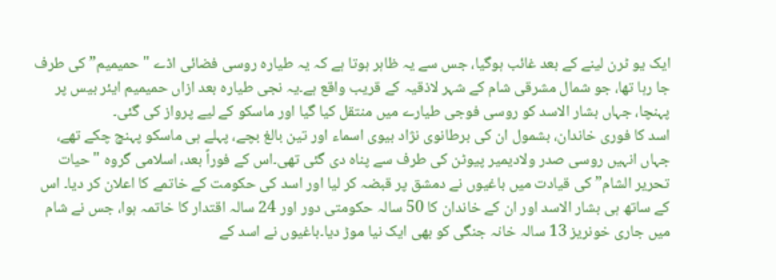ایک یو ٹرن لینے کے بعد غائب ہوگیا، جس سے یہ ظاہر ہوتا ہے کہ یہ طیارہ روسی فضائی اڈے "حمیمیم” کی طرف جا رہا تھا، جو شمال مشرقی شام کے شہر لاذقیہ کے قریب واقع ہے۔یہ نجی طیارہ بعد ازاں حمیمیم ایئر بیس پر پہنچا، جہاں بشار الاسد کو روسی فوجی طیارے میں منتقل کیا گیا اور ماسکو کے لیے پرواز کی گئی۔
اسد کا فوری خاندان، بشمول ان کی برطانوی نژاد بیوی اسماء اور تین بالغ بچے، پہلے ہی ماسکو پہنچ چکے تھے، جہاں انہیں روسی صدر ولادیمیر پیوٹن کی طرف سے پناہ دی گئی تھی۔اس کے فوراً بعد، اسلامی گروہ "حیات تحریر الشام” کی قیادت میں باغیوں نے دمشق پر قبضہ کر لیا اور اسد کی حکومت کے خاتمے کا اعلان کر دیا۔ اس کے ساتھ ہی بشار الاسد اور ان کے خاندان کا 50 سالہ حکومتی دور اور 24 سالہ اقتدار کا خاتمہ ہوا، جس نے شام میں جاری خونریز 13 سالہ خانہ جنگی کو بھی ایک نیا موڑ دیا۔باغیوں نے اسد کے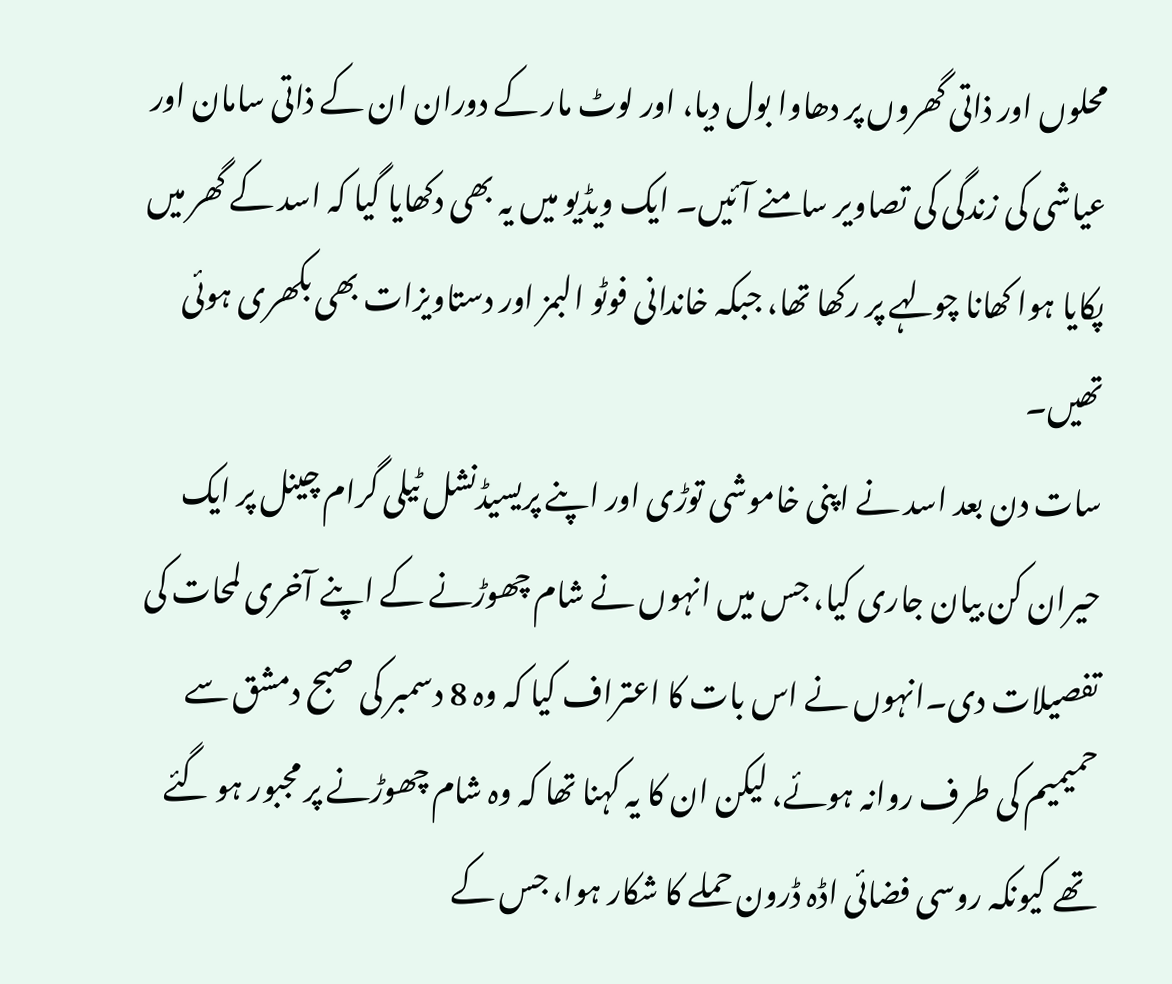محلوں اور ذاتی گھروں پر دھاوا بول دیا، اور لوٹ مار کے دوران ان کے ذاتی سامان اور عیاشی کی زندگی کی تصاویر سامنے آئیں۔ ایک ویڈیو میں یہ بھی دکھایا گیا کہ اسد کے گھر میں پکایا ہوا کھانا چولہے پر رکھا تھا، جبکہ خاندانی فوٹو البمز اور دستاویزات بھی بکھری ہوئی تھیں۔
سات دن بعد اسد نے اپنی خاموشی توڑی اور اپنے پریسیڈنشل ٹیلی گرام چینل پر ایک حیران کن بیان جاری کیا، جس میں انہوں نے شام چھوڑنے کے اپنے آخری لمحات کی تفصیلات دی۔انہوں نے اس بات کا اعتراف کیا کہ وہ 8 دسمبر کی صبح دمشق سے حمیمیم کی طرف روانہ ہوئے، لیکن ان کا یہ کہنا تھا کہ وہ شام چھوڑنے پر مجبور ہو گئے تھے کیونکہ روسی فضائی اڈہ ڈرون حملے کا شکار ہوا، جس کے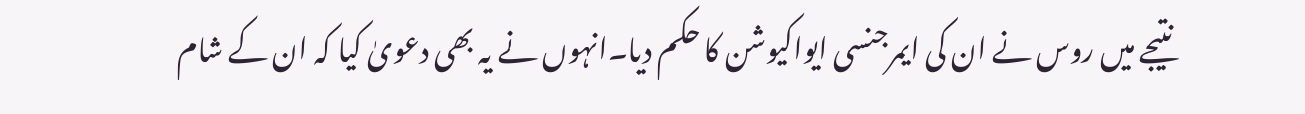نتیجے میں روس نے ان کی ایمرجنسی ایواکیوشن کا حکم دیا۔انہوں نے یہ بھی دعویٰ کیا کہ ان کے شام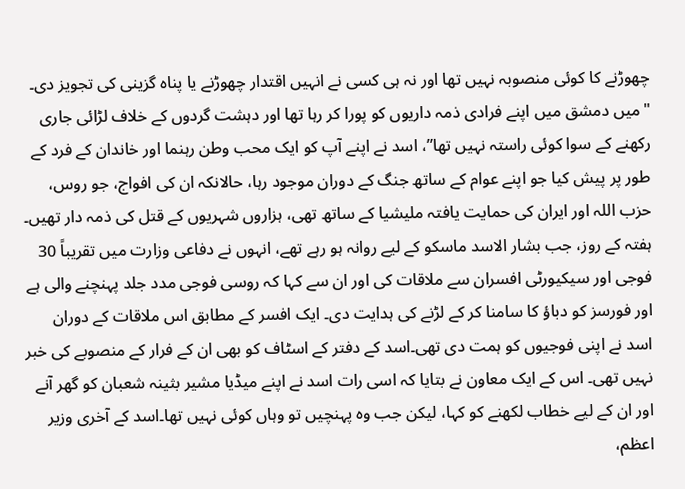چھوڑنے کا کوئی منصوبہ نہیں تھا اور نہ ہی کسی نے انہیں اقتدار چھوڑنے یا پناہ گزینی کی تجویز دی۔ "میں دمشق میں اپنے فرادی ذمہ داریوں کو پورا کر رہا تھا اور دہشت گردوں کے خلاف لڑائی جاری رکھنے کے سوا کوئی راستہ نہیں تھا”، اسد نے اپنے آپ کو ایک محب وطن رہنما اور خاندان کے فرد کے طور پر پیش کیا جو اپنے عوام کے ساتھ جنگ کے دوران موجود رہا، حالانکہ ان کی افواج، جو روس، حزب اللہ اور ایران کی حمایت یافتہ ملیشیا کے ساتھ تھی، ہزاروں شہریوں کے قتل کی ذمہ دار تھیں۔
ہفتہ کے روز، جب بشار الاسد ماسکو کے لیے روانہ ہو رہے تھے، انہوں نے دفاعی وزارت میں تقریباً 30 فوجی اور سیکیورٹی افسران سے ملاقات کی اور ان سے کہا کہ روسی فوجی مدد جلد پہنچنے والی ہے اور فورسز کو دباؤ کا سامنا کر کے لڑنے کی ہدایت دی۔ ایک افسر کے مطابق اس ملاقات کے دوران اسد نے اپنی فوجیوں کو ہمت دی تھی۔اسد کے دفتر کے اسٹاف کو بھی ان کے فرار کے منصوبے کی خبر نہیں تھی۔ اس کے ایک معاون نے بتایا کہ اسی رات اسد نے اپنے میڈیا مشیر بثینہ شعبان کو گھر آنے اور ان کے لیے خطاب لکھنے کو کہا، لیکن جب وہ پہنچیں تو وہاں کوئی نہیں تھا۔اسد کے آخری وزیر اعظم،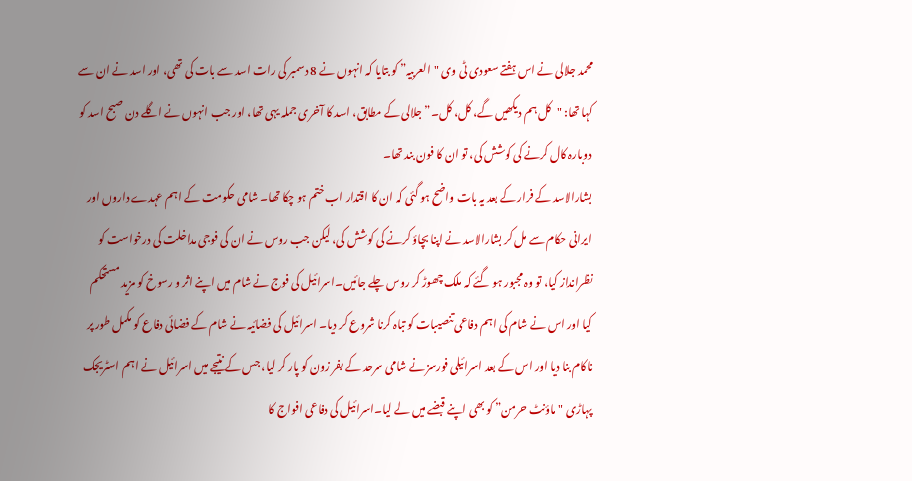محمد جلالی نے اس ہفتے سعودی ٹی وی "العربیہ” کو بتایا کہ انہوں نے 8 دسمبر کی رات اسد سے بات کی تھی، اور اسد نے ان سے کہا تھا: "کل ہم دیکھیں گے، کل، کل۔”جلالی کے مطابق، اسد کا آخری جملہ یہی تھا، اور جب انہوں نے اگلے دن صبح اسد کو دوبارہ کال کرنے کی کوشش کی، تو ان کا فون بند تھا۔
بشارالاسد کے فرار کے بعد یہ بات واضح ہو گئی کہ ان کا اقتدار اب ختم ہو چکا تھا۔ شامی حکومت کے اہم عہدے داروں اور ایرانی حکام سے مل کر بشارالاسد نے اپنا بچاؤ کرنے کی کوشش کی، لیکن جب روس نے ان کی فوجی مداخلت کی درخواست کو نظرانداز کیا، تو وہ مجبور ہو گئے کہ ملک چھوڑ کر روس چلے جائیں۔اسرائیل کی فوج نے شام میں اپنے اثر و رسوخ کو مزید مستحکم کیا اور اس نے شام کی اہم دفاعی تنصیبات کو تباہ کرنا شروع کر دیا۔ اسرائیل کی فضائیہ نے شام کے فضائی دفاع کو مکمل طور پر ناکام بنا دیا اور اس کے بعد اسرائیلی فورسز نے شامی سرحد کے بفر زون کو پار کر لیا، جس کے نتیجے میں اسرائیل نے اہم اسٹریجک پہاڑی "ماؤنٹ حرمن” کو بھی اپنے قبضے میں لے لیا۔اسرائیل کی دفاعی افواج کا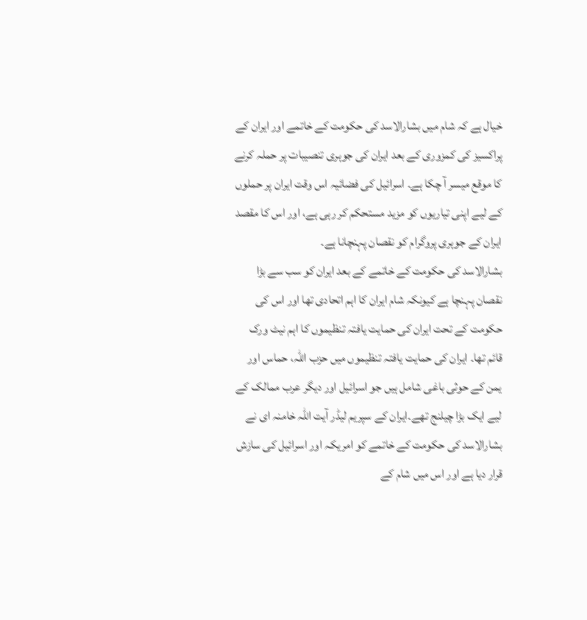خیال ہے کہ شام میں بشارالاسد کی حکومت کے خاتمے اور ایران کے پراکسیز کی کمزوری کے بعد ایران کی جوہری تنصیبات پر حملہ کرنے کا موقع میسر آ چکا ہے۔ اسرائیل کی فضائیہ اس وقت ایران پر حملوں کے لیے اپنی تیاریوں کو مزید مستحکم کر رہی ہے، اور اس کا مقصد ایران کے جوہری پروگرام کو نقصان پہنچانا ہے۔
بشارالاسد کی حکومت کے خاتمے کے بعد ایران کو سب سے بڑا نقصان پہنچا ہے کیونکہ شام ایران کا اہم اتحادی تھا اور اس کی حکومت کے تحت ایران کی حمایت یافتہ تنظیموں کا اہم نیٹ ورک قائم تھا۔ ایران کی حمایت یافتہ تنظیموں میں حزب اللہ، حماس اور یمن کے حوثی باغی شامل ہیں جو اسرائیل اور دیگر عرب ممالک کے لیے ایک بڑا چیلنج تھے۔ایران کے سپریم لیڈر آیت اللہ خامنہ ای نے بشارالاسد کی حکومت کے خاتمے کو امریکہ اور اسرائیل کی سازش قرار دیا ہے اور اس میں شام کے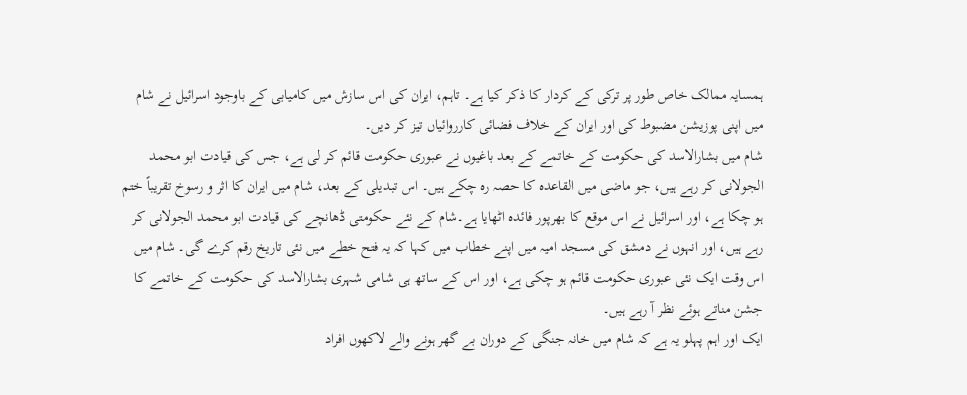ہمسایہ ممالک خاص طور پر ترکی کے کردار کا ذکر کیا ہے۔ تاہم، ایران کی اس سازش میں کامیابی کے باوجود اسرائیل نے شام میں اپنی پوزیشن مضبوط کی اور ایران کے خلاف فضائی کارروائیاں تیز کر دیں۔
شام میں بشارالاسد کی حکومت کے خاتمے کے بعد باغیوں نے عبوری حکومت قائم کر لی ہے، جس کی قیادت ابو محمد الجولانی کر رہے ہیں، جو ماضی میں القاعدہ کا حصہ رہ چکے ہیں۔ اس تبدیلی کے بعد، شام میں ایران کا اثر و رسوخ تقریباً ختم ہو چکا ہے، اور اسرائیل نے اس موقع کا بھرپور فائدہ اٹھایا ہے۔شام کے نئے حکومتی ڈھانچے کی قیادت ابو محمد الجولانی کر رہے ہیں، اور انہوں نے دمشق کی مسجد امیہ میں اپنے خطاب میں کہا کہ یہ فتح خطے میں نئی تاریخ رقم کرے گی۔ شام میں اس وقت ایک نئی عبوری حکومت قائم ہو چکی ہے، اور اس کے ساتھ ہی شامی شہری بشارالاسد کی حکومت کے خاتمے کا جشن مناتے ہوئے نظر آ رہے ہیں۔
ایک اور اہم پہلو یہ ہے کہ شام میں خانہ جنگی کے دوران بے گھر ہونے والے لاکھوں افراد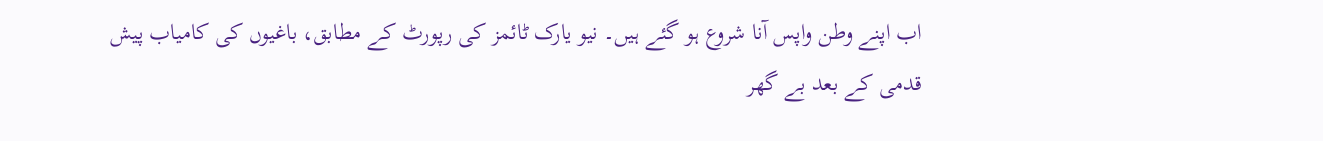اب اپنے وطن واپس آنا شروع ہو گئے ہیں۔ نیو یارک ٹائمز کی رپورٹ کے مطابق، باغیوں کی کامیاب پیش قدمی کے بعد بے گھر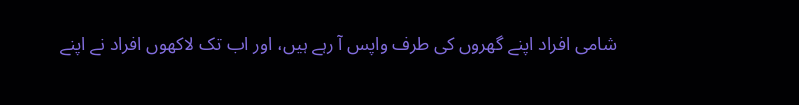شامی افراد اپنے گھروں کی طرف واپس آ رہے ہیں، اور اب تک لاکھوں افراد نے اپنے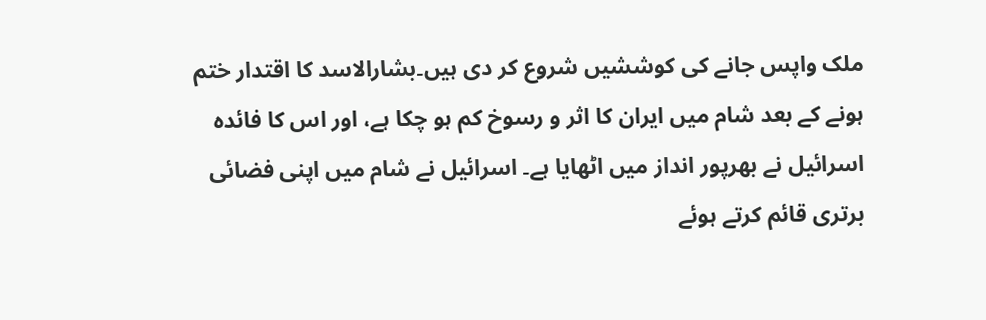ملک واپس جانے کی کوششیں شروع کر دی ہیں۔بشارالاسد کا اقتدار ختم ہونے کے بعد شام میں ایران کا اثر و رسوخ کم ہو چکا ہے، اور اس کا فائدہ اسرائیل نے بھرپور انداز میں اٹھایا ہے۔ اسرائیل نے شام میں اپنی فضائی برتری قائم کرتے ہوئے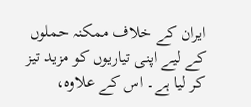ایران کے خلاف ممکنہ حملوں کے لیے اپنی تیاریوں کو مزید تیز کر لیا ہے۔ اس کے علاوہ،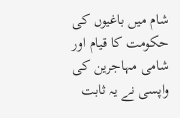شام میں باغیوں کی حکومت کا قیام اور شامی مہاجرین کی واپسی نے یہ ثابت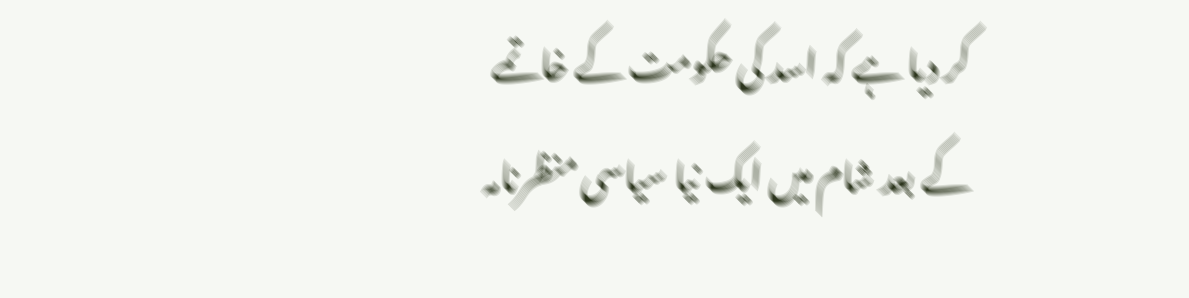کر دیا ہے کہ اسد کی حکومت کے خاتمے کے بعد شام میں ایک نیا سیاسی منظرنامہ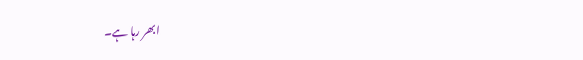ابھر رہا ہے۔